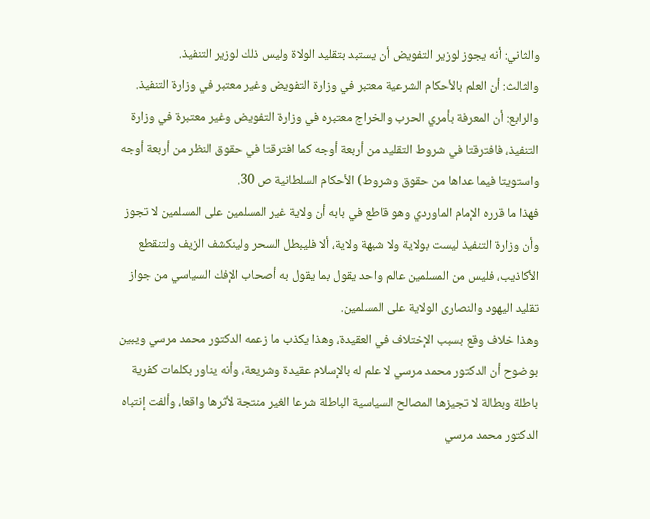والثاني: أنه يجوز لوزير التفويض أن يستبد بتقليد الولاة وليس ذلك لوزير التنفيذ.
والثالث: أن العلم بالأحكام الشرعية معتبر في وزارة التفويض وغير معتبر في وزارة التنفيذ.
والرابع: أن المعرفة بأمري الحرب والخراج معتبره في وزارة التفويض وغير معتبرة في وزارة التنفيذ، فافترقتا في شروط التقليد من أربعة أوجه كما افترقتا في حقوق النظر من أربعة أوجه واستويتا فيما عداها من حقوق وشروط) الأحكام السلطانية ص 30.
فهذا ما قرره الإمام الماوردي وهو قاطع في بابه أن ولاية غير المسلمين على المسلمين لا تجوز وأن وزارة التنفيذ ليست بولاية ولا شبهة ولاية، ألا فليبطل السحر ولينكشف الزيف ولتنقطع الأكاذيب، فليس من المسلمين عالم واحد يقول بما يقول به أصحاب الإفك السياسي من جواز تقليد اليهود والنصارى الولاية على المسلمين.
وهذا خلاف وقع بسبب الإختلاف في العقيدة، وهذا يكذب ما زعمه الدكتور محمد مرسي ويبين بوضوح أن الدكتور محمد مرسي لا علم له بالإسلام عقيدة وشريعة، وأنه يناور بكلمات كفرية باطلة وبطالة لا تجيزها المصالح السياسية الباطلة شرعا الغير منتجة لأثرها واقعا، وألفت إنتباه الدكتور محمد مرسي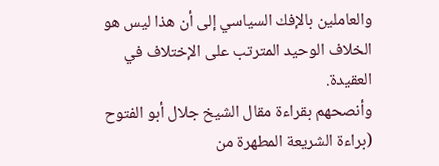والعاملين بالإفك السياسي إلى أن هذا ليس هو الخلاف الوحيد المترتب على الإختلاف في العقيدة.
وأنصحهم بقراءة مقال الشيخ جلال أبو الفتوح (براءة الشريعة المطهرة من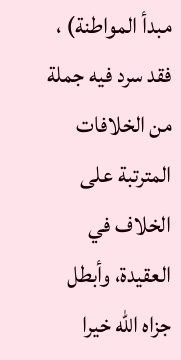مبدأ المواطنة) ، فقد سرد فيه جملة من الخلافات المترتبة على الخلاف في العقيدة، وأبطل جزاه الله خيرا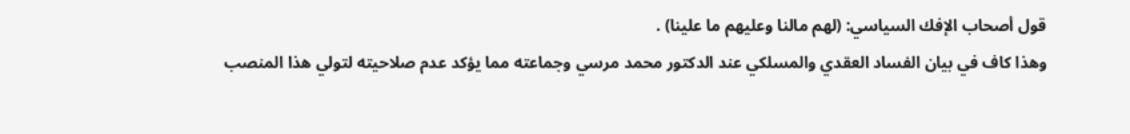قول أصحاب الإفك السياسي: (لهم مالنا وعليهم ما علينا) .
وهذا كاف في بيان الفساد العقدي والمسلكي عند الدكتور محمد مرسي وجماعته مما يؤكد عدم صلاحيته لتولي هذا المنصب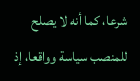شرعا، كما أنه لا يصلح للمنصب سياسة وواقعا، إذ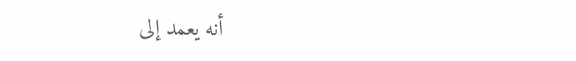أنه يعمد إلى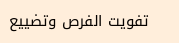تفويت الفرص وتضييع